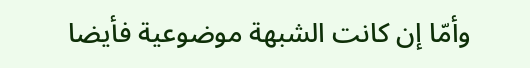وأمّا إن كانت الشبهة موضوعية فأيضا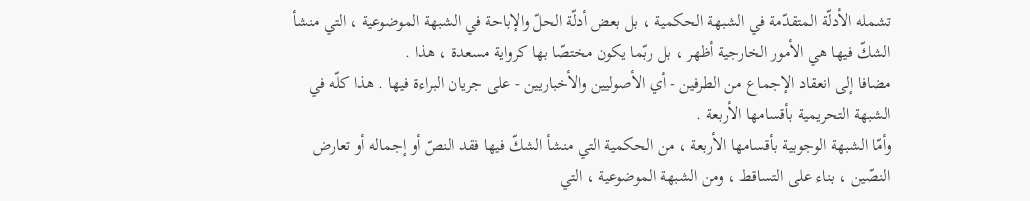تشمله الأدلّة المتقدّمة في الشبهة الحكمية ، بل بعض أدلّة الحلّ والإباحة في الشبهة الموضوعية ، التي منشأ الشكّ فيها هي الأمور الخارجية أظهر ، بل ربّما يكون مختصّا بها كرواية مسعدة ، هذا .
مضافا إلى انعقاد الإجماع من الطرفين - أي الأصوليين والأخباريين - على جريان البراءة فيها . هذا كلّه في الشبهة التحريمية بأقسامها الأربعة .
وأمّا الشبهة الوجوبية بأقسامها الأربعة ، من الحكمية التي منشأ الشكّ فيها فقد النصّ أو إجماله أو تعارض النصّين ، بناء على التساقط ، ومن الشبهة الموضوعية ، التي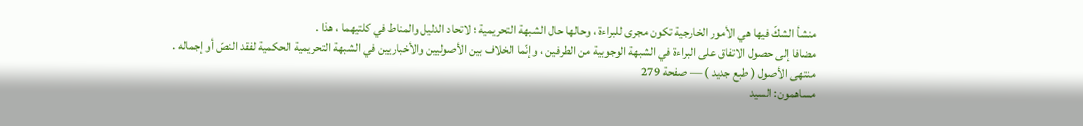منشأ الشكّ فيها هي الأمور الخارجية تكون مجرى للبراءة ، وحالها حال الشبهة التحريمية ؛ لاتحاد الدليل والمناط في كلتيهما ، هذا .
مضافا إلى حصول الاتفاق على البراءة في الشبهة الوجوبية من الطرفين ، وإنّما الخلاف بين الأصوليين والأخباريين في الشبهة التحريمية الحكمية لفقد النصّ أو إجماله .
منتهى الأصول ( طبع جديد ) — صفحة 279
مساهمون: السيد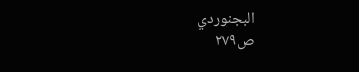البجنوردي
ص٢٧٩